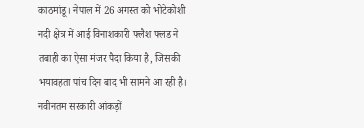काठमांडू। नेपाल में 26 अगस्त को भोटेकोशी नदी क्षेत्र में आई विनाशकारी फ्लैश फ्लड ने तबाही का ऐसा मंजर पैदा किया है, जिसकी भयावहता पांच दिन बाद भी सामने आ रही है। नवीनतम सरकारी आंकड़ों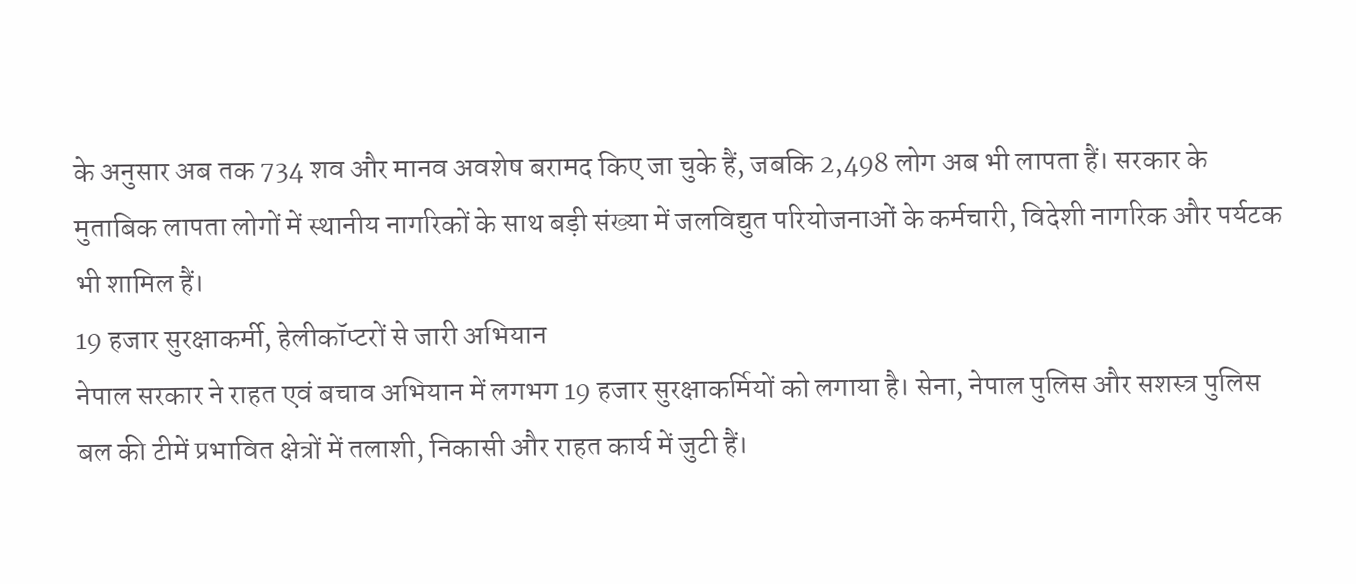के अनुसार अब तक 734 शव और मानव अवशेष बरामद किए जा चुके हैं, जबकि 2,498 लोग अब भी लापता हैं। सरकार के मुताबिक लापता लोगों में स्थानीय नागरिकों के साथ बड़ी संख्या में जलविद्युत परियोजनाओं के कर्मचारी, विदेशी नागरिक और पर्यटक भी शामिल हैं।
19 हजार सुरक्षाकर्मी, हेलीकॉप्टरों से जारी अभियान
नेपाल सरकार ने राहत एवं बचाव अभियान में लगभग 19 हजार सुरक्षाकर्मियों को लगाया है। सेना, नेपाल पुलिस और सशस्त्र पुलिस बल की टीमें प्रभावित क्षेत्रों में तलाशी, निकासी और राहत कार्य में जुटी हैं।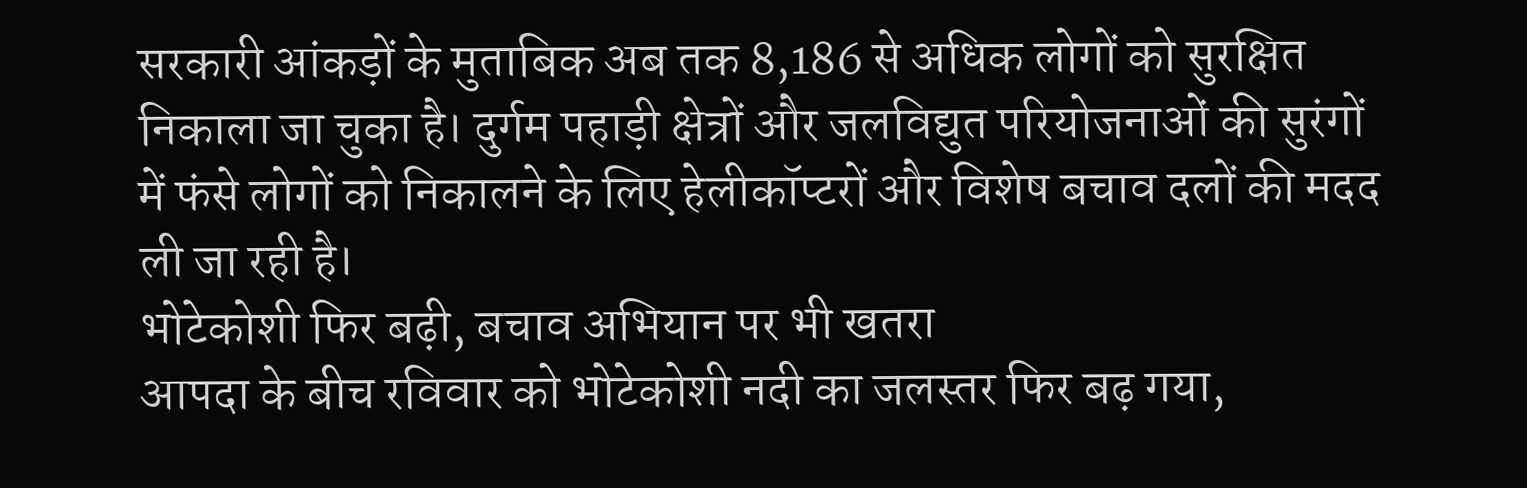सरकारी आंकड़ों के मुताबिक अब तक 8,186 से अधिक लोगों को सुरक्षित निकाला जा चुका है। दुर्गम पहाड़ी क्षेत्रों और जलविद्युत परियोजनाओं की सुरंगों में फंसे लोगों को निकालने के लिए हेलीकॉप्टरों और विशेष बचाव दलों की मदद ली जा रही है।
भोटेकोशी फिर बढ़ी, बचाव अभियान पर भी खतरा
आपदा के बीच रविवार को भोटेकोशी नदी का जलस्तर फिर बढ़ गया,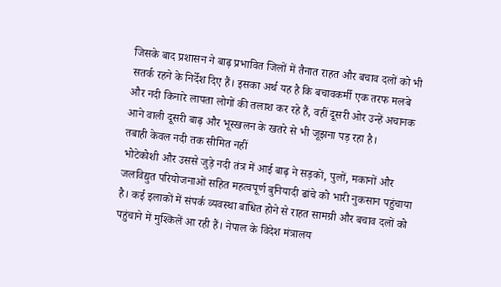जिसके बाद प्रशासन ने बाढ़ प्रभावित जिलों में तैनात राहत और बचाव दलों को भी सतर्क रहने के निर्देश दिए हैं। इसका अर्थ यह है कि बचावकर्मी एक तरफ मलबे और नदी किनारे लापता लोगों की तलाश कर रहे हैं, वहीं दूसरी ओर उन्हें अचानक आने वाली दूसरी बाढ़ और भूस्खलन के खतरे से भी जूझना पड़ रहा है।
तबाही केवल नदी तक सीमित नहीं
भोटेकोशी और उससे जुड़े नदी तंत्र में आई बाढ़ ने सड़कों, पुलों, मकानों और जलविद्युत परियोजनाओं सहित महत्वपूर्ण बुनियादी ढांचे को भारी नुकसान पहुंचाया है। कई इलाकों में संपर्क व्यवस्था बाधित होने से राहत सामग्री और बचाव दलों को पहुंचाने में मुश्किलें आ रही हैं। नेपाल के विदेश मंत्रालय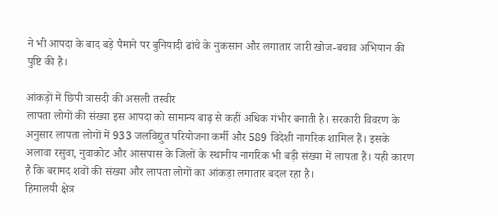ने भी आपदा के बाद बड़े पैमाने पर बुनियादी ढांचे के नुकसान और लगातार जारी खोज-बचाव अभियान की पुष्टि की है।

आंकड़ों में छिपी त्रासदी की असली तस्वीर
लापता लोगों की संख्या इस आपदा को सामान्य बाढ़ से कहीं अधिक गंभीर बनाती है। सरकारी विवरण के अनुसार लापता लोगों में 933 जलविद्युत परियोजना कर्मी और 589 विदेशी नागरिक शामिल हैं। इसके अलावा रसुवा, नुवाकोट और आसपास के जिलों के स्थानीय नागरिक भी बड़ी संख्या में लापता हैं। यही कारण है कि बरामद शवों की संख्या और लापता लोगों का आंकड़ा लगातार बदल रहा है।
हिमालयी क्षेत्र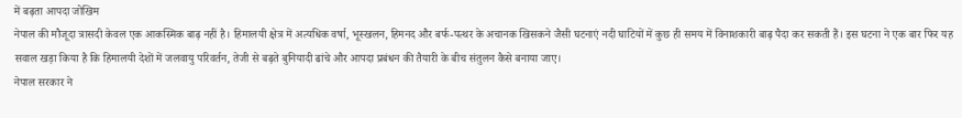में बढ़ता आपदा जोखिम
नेपाल की मौजूदा त्रासदी केवल एक आकस्मिक बाढ़ नहीं है। हिमालयी क्षेत्र में अत्यधिक वर्षा, भूस्खलन, हिमनद और बर्फ-पत्थर के अचानक खिसकने जैसी घटनाएं नदी घाटियों में कुछ ही समय में विनाशकारी बाढ़ पैदा कर सकती हैं। इस घटना ने एक बार फिर यह सवाल खड़ा किया है कि हिमालयी देशों में जलवायु परिवर्तन, तेजी से बढ़ते बुनियादी ढांचे और आपदा प्रबंधन की तैयारी के बीच संतुलन कैसे बनाया जाए।
नेपाल सरकार ने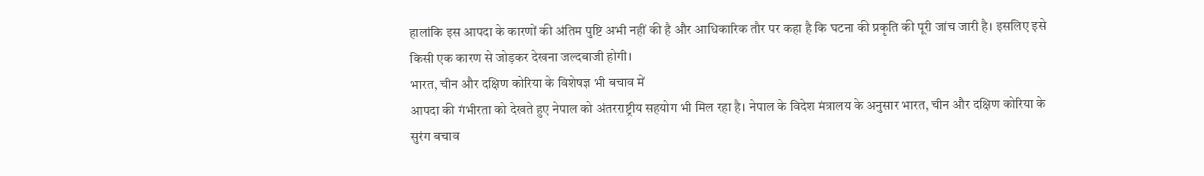हालांकि इस आपदा के कारणों की अंतिम पुष्टि अभी नहीं की है और आधिकारिक तौर पर कहा है कि घटना की प्रकृति की पूरी जांच जारी है। इसलिए इसे किसी एक कारण से जोड़कर देखना जल्दबाजी होगी।
भारत, चीन और दक्षिण कोरिया के विशेषज्ञ भी बचाव में
आपदा की गंभीरता को देखते हुए नेपाल को अंतरराष्ट्रीय सहयोग भी मिल रहा है। नेपाल के विदेश मंत्रालय के अनुसार भारत, चीन और दक्षिण कोरिया के सुरंग बचाव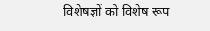विशेषज्ञों को विशेष रूप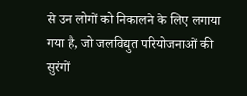से उन लोगों को निकालने के लिए लगाया गया है, जो जलविद्युत परियोजनाओं की सुरंगों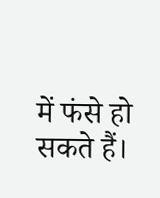में फंसे हो सकते हैं।